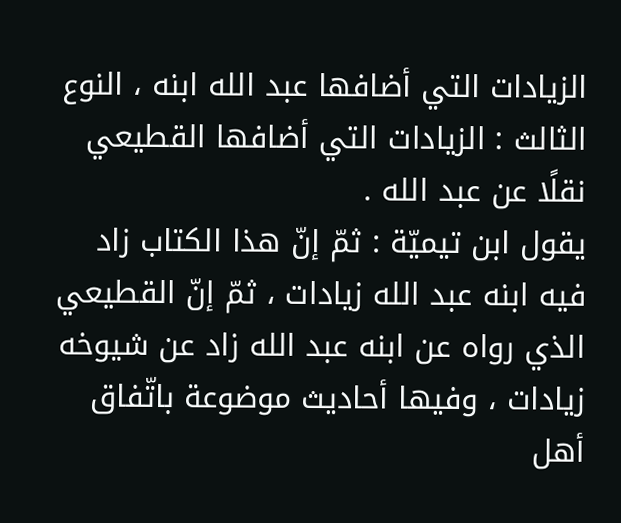الزيادات التي أضافها عبد الله ابنه ، النوع الثالث : الزيادات التي أضافها القطيعي نقلًا عن عبد الله .
يقول ابن تيميّة : ثمّ إنّ هذا الكتاب زاد فيه ابنه عبد الله زيادات ، ثمّ إنّ القطيعي الذي رواه عن ابنه عبد الله زاد عن شيوخه زيادات ، وفيها أحاديث موضوعة باتّفاق أهل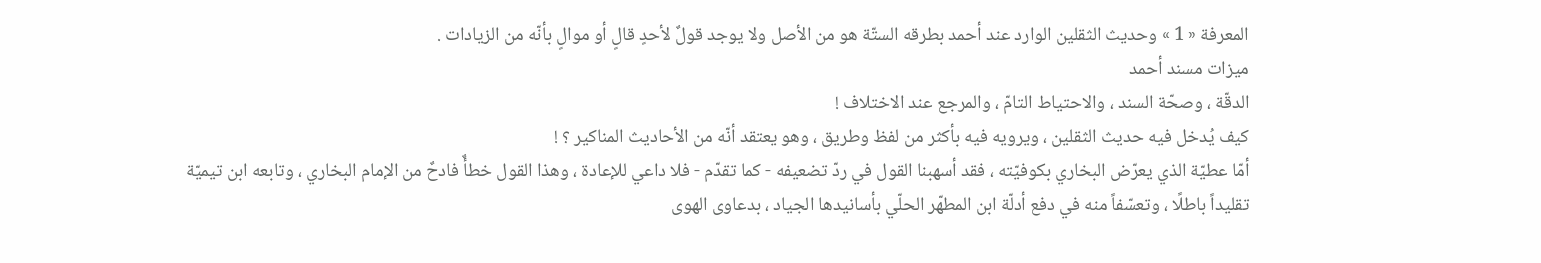المعرفة « 1 » وحديث الثقلين الوارد عند أحمد بطرقه الستّة هو من الأصل ولا يوجد قولٌ لأحدٍ قالٍ أو موالٍ بأنّه من الزيادات .
ميزات مسند أحمد
الدقّة ، وصحّة السند ، والاحتياط التامّ ، والمرجع عند الاختلاف !
كيف يُدخل فيه حديث الثقلين ، ويرويه فيه بأكثر من لفظ وطريق ، وهو يعتقد أنّه من الأحاديث المناكير ؟ !
أمّا عطيّة الذي يعرّض البخاري بكوفيّته ، فقد أسهبنا القول في ردّ تضعيفه - كما تقدّم - فلا داعي للإعادة ، وهذا القول خطأٌ فادحٌ من الإمام البخاري ، وتابعه ابن تيميّة تقليداً باطلًا ، وتعسّفاً منه في دفع أدلّة ابن المطهّر الحلّي بأسانيدها الجياد ، بدعاوى الهوى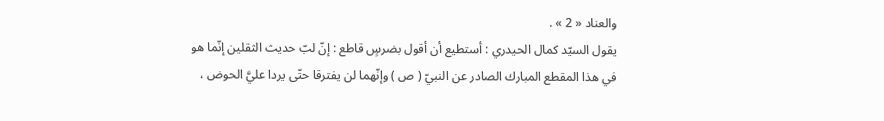والعناد « 2 » .
يقول السيّد كمال الحيدري : أستطيع أن أقول بضرسٍ قاطع : إنّ لبّ حديث الثقلين إنّما هو في هذا المقطع المبارك الصادر عن النبيّ ( ص ) وإنّهما لن يفترقا حتّى يردا عليَّ الحوض ،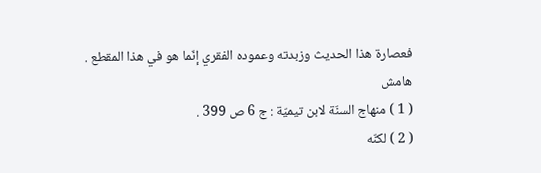فعصارة هذا الحديث وزبدته وعموده الفقري إنّما هو في هذا المقطع .
هامش
( 1 ) منهاج السنّة لابن تيميّة : ج 6 ص 399 .
( 2 ) لكنّه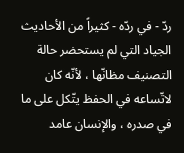ردّ - في ردّه - كثيراً من الأحاديث الجياد التي لم يستحضر حالة التصنيف مظانّها ، لأنّه كان لاتّساعه في الحفظ يتّكل على ما في صدره ، والإنسان عامد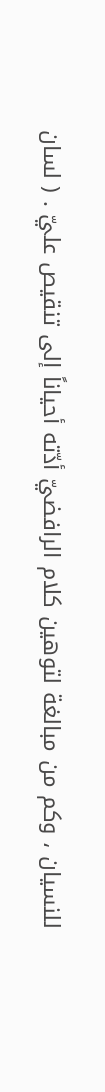للنسيان ، وكم من مبالغة لتوهين كلام الرافضيّ أدّته أحياناً إلى تنقيص عليّ . ( لسان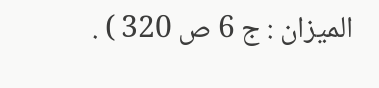الميزان : ج 6 ص 320 ) .